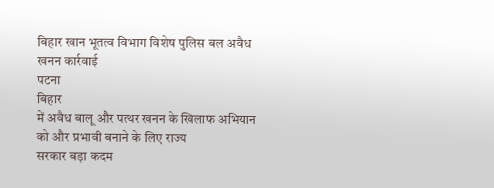बिहार खान भूतत्व विभाग विशेष पुलिस बल अवैध खनन कार्रवाई
पटना
बिहार
में अवैध बालू और पत्थर खनन के खिलाफ अभियान को और प्रभावी बनाने के लिए राज्य
सरकार बड़ा कदम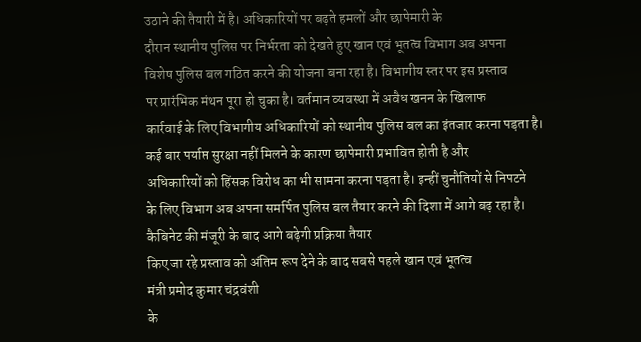उठाने की तैयारी में है। अधिकारियों पर बढ़ते हमलों और छापेमारी के
दौरान स्थानीय पुलिस पर निर्भरता को देखते हुए खान एवं भूतत्व विभाग अब अपना
विशेष पुलिस बल गठित करने की योजना बना रहा है। विभागीय स्तर पर इस प्रस्ताव
पर प्रारंभिक मंथन पूरा हो चुका है। वर्तमान व्यवस्था में अवैध खनन के खिलाफ
कार्रवाई के लिए विभागीय अधिकारियों को स्थानीय पुलिस बल का इंतजार करना पड़ता है।
कई बार पर्याप्त सुरक्षा नहीं मिलने के कारण छापेमारी प्रभावित होती है और
अधिकारियों को हिंसक विरोध का भी सामना करना पड़ता है। इन्हीं चुनौतियों से निपटने
के लिए विभाग अब अपना समर्पित पुलिस बल तैयार करने की दिशा में आगे बढ़ रहा है। कैबिनेट की मंजूरी के बाद आगे बढ़ेगी प्रक्रिया तैयार
किए जा रहे प्रस्ताव को अंतिम रूप देने के बाद सबसे पहले खान एवं भूतत्व
मंत्री प्रमोद कुमार चंद्रवंशी
के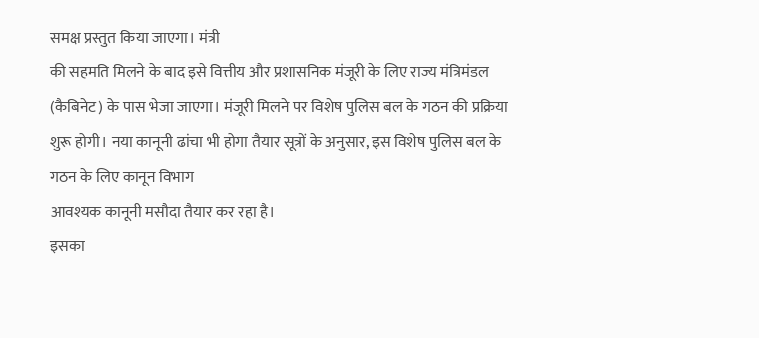समक्ष प्रस्तुत किया जाएगा। मंत्री
की सहमति मिलने के बाद इसे वित्तीय और प्रशासनिक मंजूरी के लिए राज्य मंत्रिमंडल
(कैबिनेट) के पास भेजा जाएगा। मंजूरी मिलने पर विशेष पुलिस बल के गठन की प्रक्रिया
शुरू होगी। नया कानूनी ढांचा भी होगा तैयार सूत्रों के अनुसार, इस विशेष पुलिस बल के
गठन के लिए कानून विभाग
आवश्यक कानूनी मसौदा तैयार कर रहा है।
इसका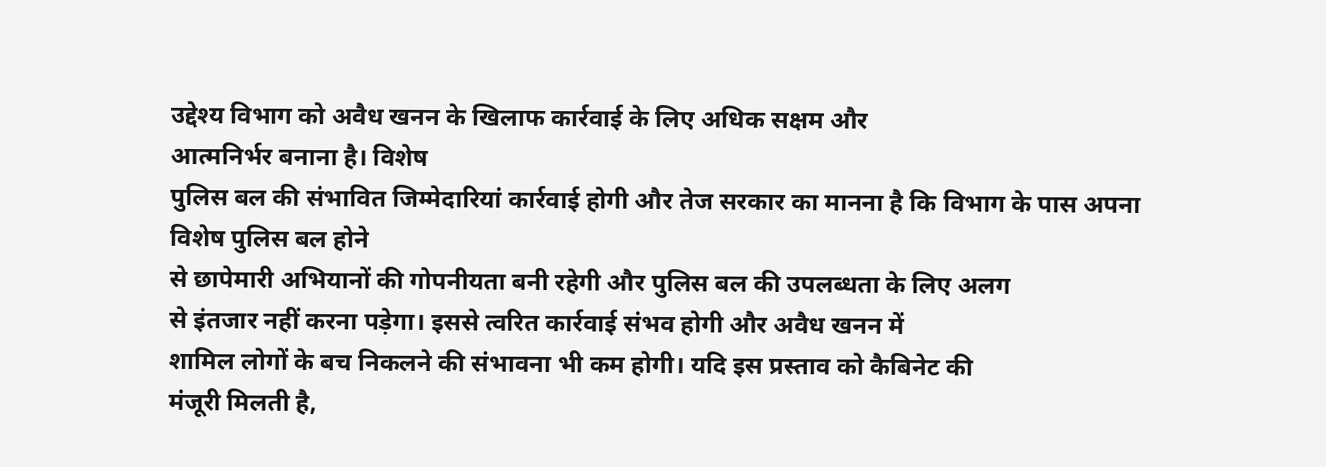उद्देश्य विभाग को अवैध खनन के खिलाफ कार्रवाई के लिए अधिक सक्षम और
आत्मनिर्भर बनाना है। विशेष
पुलिस बल की संभावित जिम्मेदारियां कार्रवाई होगी और तेज सरकार का मानना है कि विभाग के पास अपना विशेष पुलिस बल होने
से छापेमारी अभियानों की गोपनीयता बनी रहेगी और पुलिस बल की उपलब्धता के लिए अलग
से इंतजार नहीं करना पड़ेगा। इससे त्वरित कार्रवाई संभव होगी और अवैध खनन में
शामिल लोगों के बच निकलने की संभावना भी कम होगी। यदि इस प्रस्ताव को कैबिनेट की
मंजूरी मिलती है,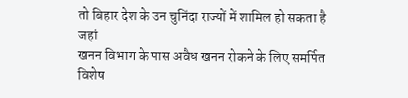तो बिहार देश के उन चुनिंदा राज्यों में शामिल हो सकता है जहां
खनन विभाग के पास अवैध खनन रोकने के लिए समर्पित विशेष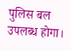पुलिस बल उपलब्ध होगा।